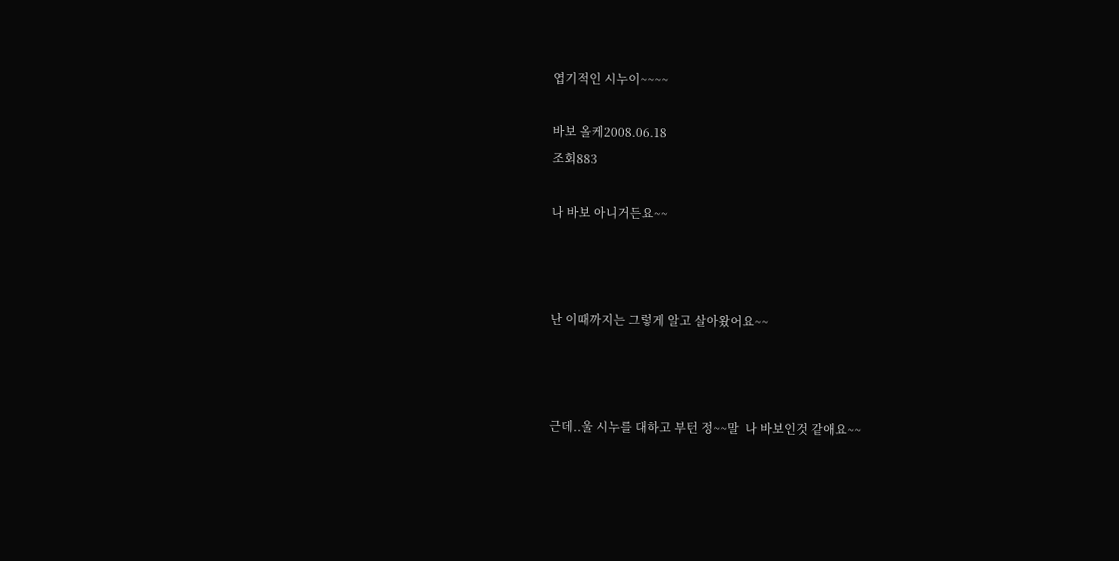엽기적인 시누이~~~~

바보 올케2008.06.18
조회883

나 바보 아니거든요~~



난 이때까지는 그렇게 알고 살아왔어요~~



근데..울 시누를 대하고 부턴 정~~말  나 바보인것 같애요~~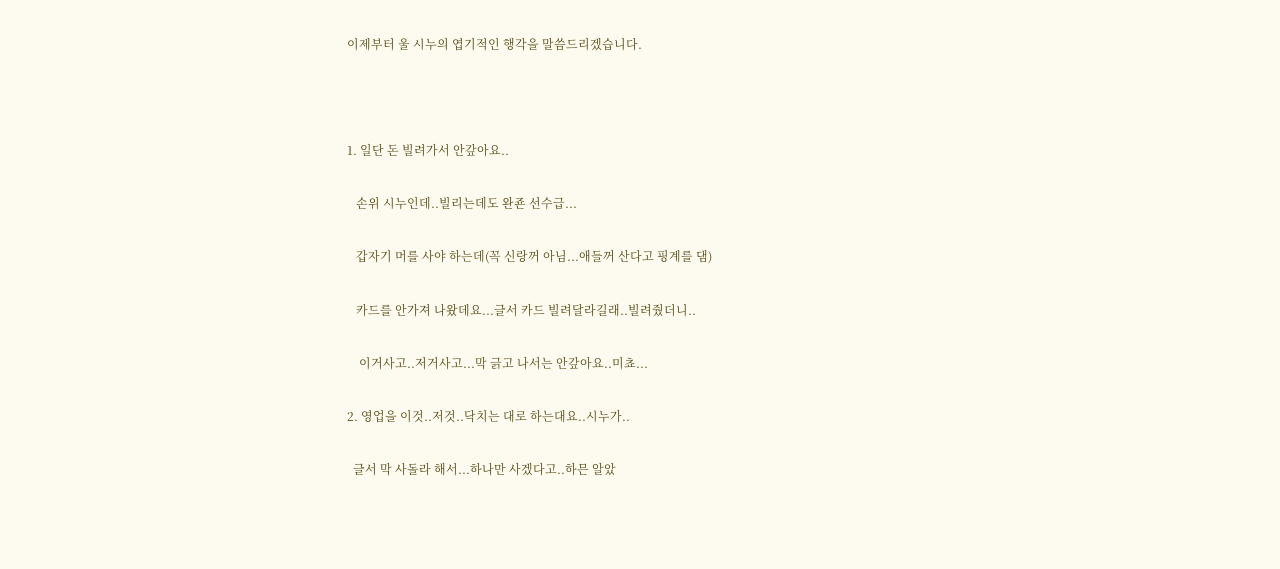이제부터 울 시누의 엽기적인 행각을 말씀드리겠습니다.



1. 일단 돈 빌려가서 안갚아요..

   손위 시누인데..빌리는데도 완죤 선수급...

   갑자기 머를 사야 하는데(꼭 신랑꺼 아님...애들꺼 산다고 핑계를 댐)

   카드를 안가져 나왔데요...글서 카드 빌려달라길래..빌려줬더니..

    이거사고..저거사고...막 긁고 나서는 안갚아요..미쵸...

2. 영업을 이것..저것..닥치는 대로 하는대요..시누가..

  글서 막 사돌라 해서...하나만 사겠다고..하믄 알았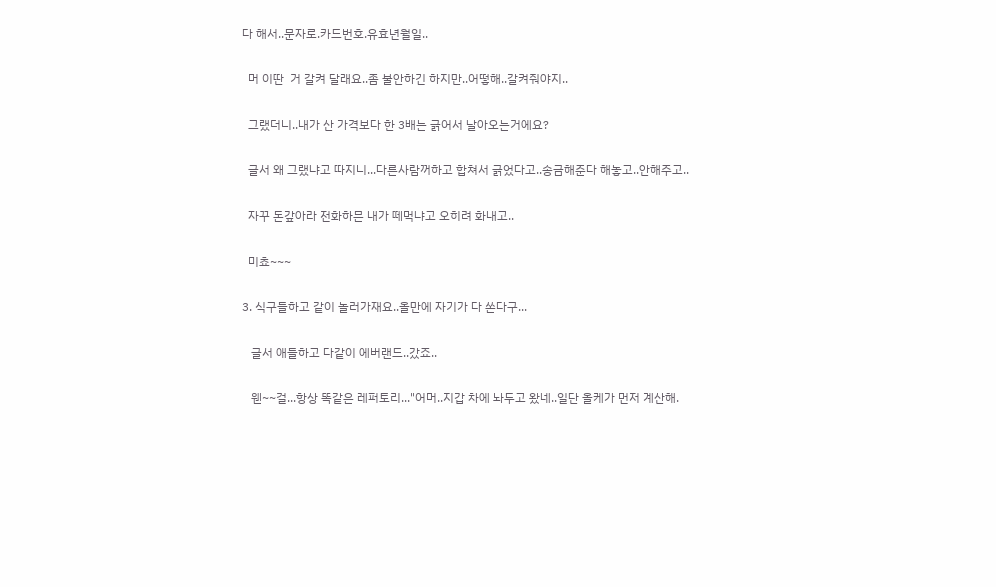다 해서..문자로.카드번호.유효년월일..

  머 이딴  거 갈켜 달래요..좀 불안하긴 하지만..어떻해..갈켜줘야지..

  그랬더니..내가 산 가격보다 한 3배는 긁어서 날아오는거에요?

  글서 왜 그랬냐고 따지니...다른사람꺼하고 합쳐서 긁었다고..송금해준다 해놓고..안해주고..

  자꾸 돈갚아라 전화하믄 내가 떼먹냐고 오히려 화내고..

  미쵸~~~

3. 식구들하고 같이 놀러가재요..올만에 자기가 다 쏜다구...

   글서 애들하고 다같이 에버랜드..갔죠..

   웬~~걸...항상 똑같은 레퍼토리..."어머..지갑 차에 놔두고 왔네..일단 올케가 먼저 계산해.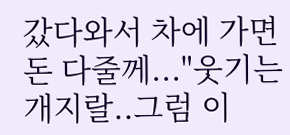갔다와서 차에 가면 돈 다줄께..."웃기는 개지랄..그럼 이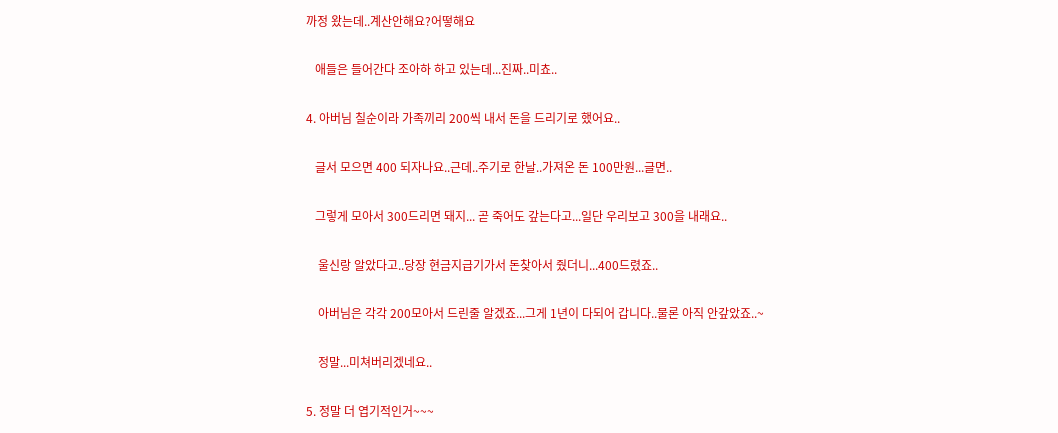까정 왔는데..계산안해요?어떻해요

   애들은 들어간다 조아하 하고 있는데...진짜..미쵸..

4. 아버님 칠순이라 가족끼리 200씩 내서 돈을 드리기로 했어요..

   글서 모으면 400 되자나요..근데..주기로 한날..가져온 돈 100만원...글면..

   그렇게 모아서 300드리면 돼지... 곧 죽어도 갚는다고...일단 우리보고 300을 내래요..

    울신랑 알았다고..당장 현금지급기가서 돈찾아서 줬더니...400드렸죠..

    아버님은 각각 200모아서 드린줄 알겠죠...그게 1년이 다되어 갑니다..물론 아직 안갚았죠..~

    정말...미쳐버리겠네요..

5. 정말 더 엽기적인거~~~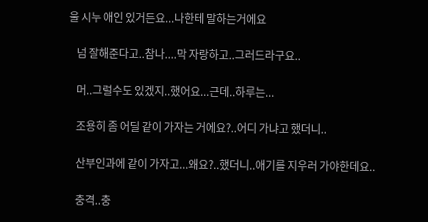울 시누 애인 있거든요...나한테 말하는거에요

    넘 잘해준다고..참나....막 자랑하고..그러드라구요..

    머..그럴수도 있겠지..했어요...근데..하루는...

    조용히 좀 어딜 같이 가자는 거에요?..어디 가냐고 했더니..

    산부인과에 같이 가자고...왜요?..했더니..애기를 지우러 가야한데요..

    충격..충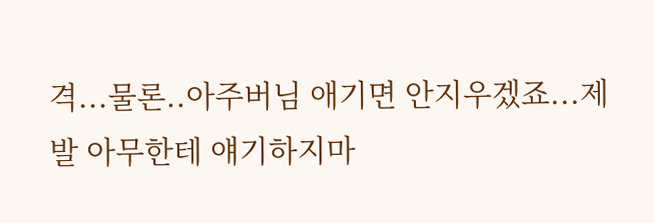격...물론..아주버님 애기면 안지우겠죠...제발 아무한테 얘기하지마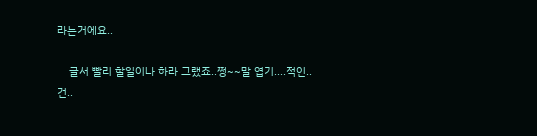라는거에요..

    글서 빨리 할일이나 하라 그랬죠..쩡~~말 엽기....적인..건..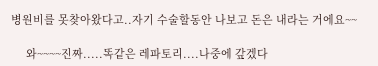병원비를 못찾아왔다고..자기 수술할동안 나보고 돈은 내라는 거에요~~

     와~~~~진짜.....똑같은 레파토리....나중에 갚겠다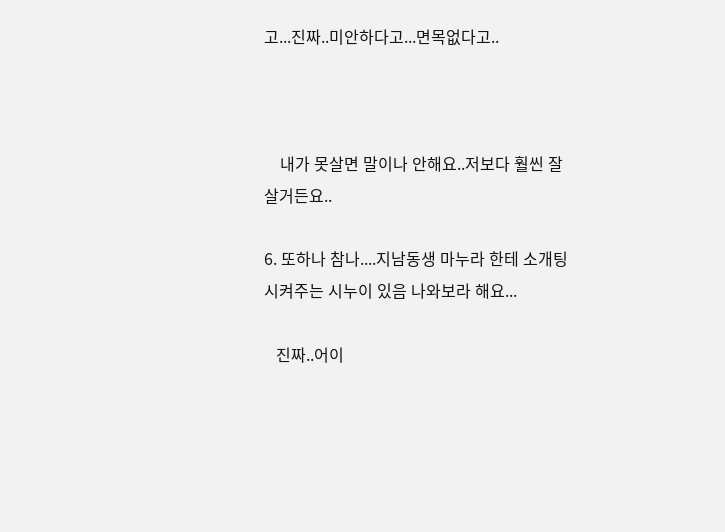고...진짜..미안하다고...면목없다고..



    내가 못살면 말이나 안해요..저보다 훨씬 잘살거든요..

6. 또하나 참나....지남동생 마누라 한테 소개팅 시켜주는 시누이 있음 나와보라 해요...

   진짜..어이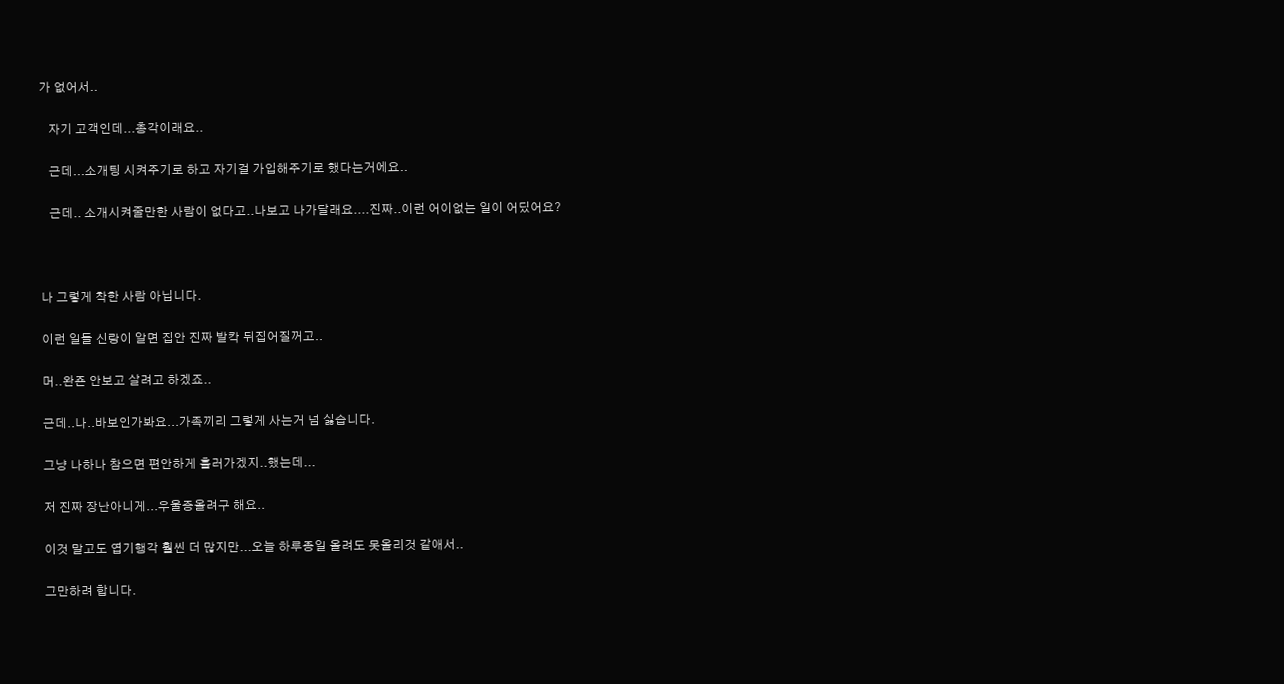가 없어서..

   자기 고객인데...총각이래요..

   근데...소개팅 시켜주기로 하고 자기걸 가입해주기로 했다는거에요..

   근데.. 소개시켜줄만한 사람이 없다고..나보고 나가달래요....진짜..이런 어이없는 일이 어딨어요?



나 그렇게 착한 사람 아닙니다.

이런 일들 신랑이 알면 집안 진짜 발칵 뒤집어질꺼고..

머..완죤 안보고 살려고 하겠죠..

근데..나..바보인가봐요...가족끼리 그렇게 사는거 넘 싫습니다.

그냥 나하나 참으면 편안하게 흘러가겠지..했는데...

저 진짜 장난아니게...우울증올려구 해요..

이것 말고도 엽기행각 훨씬 더 많지만...오늘 하루종일 올려도 못올리것 같애서..

그만하려 합니다.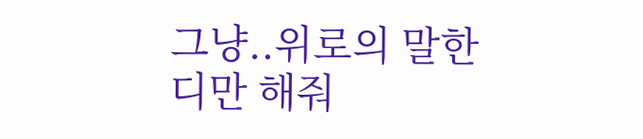그냥..위로의 말한디만 해줘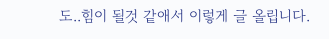도..힘이 될것 같애서 이렇게 글 올립니다.